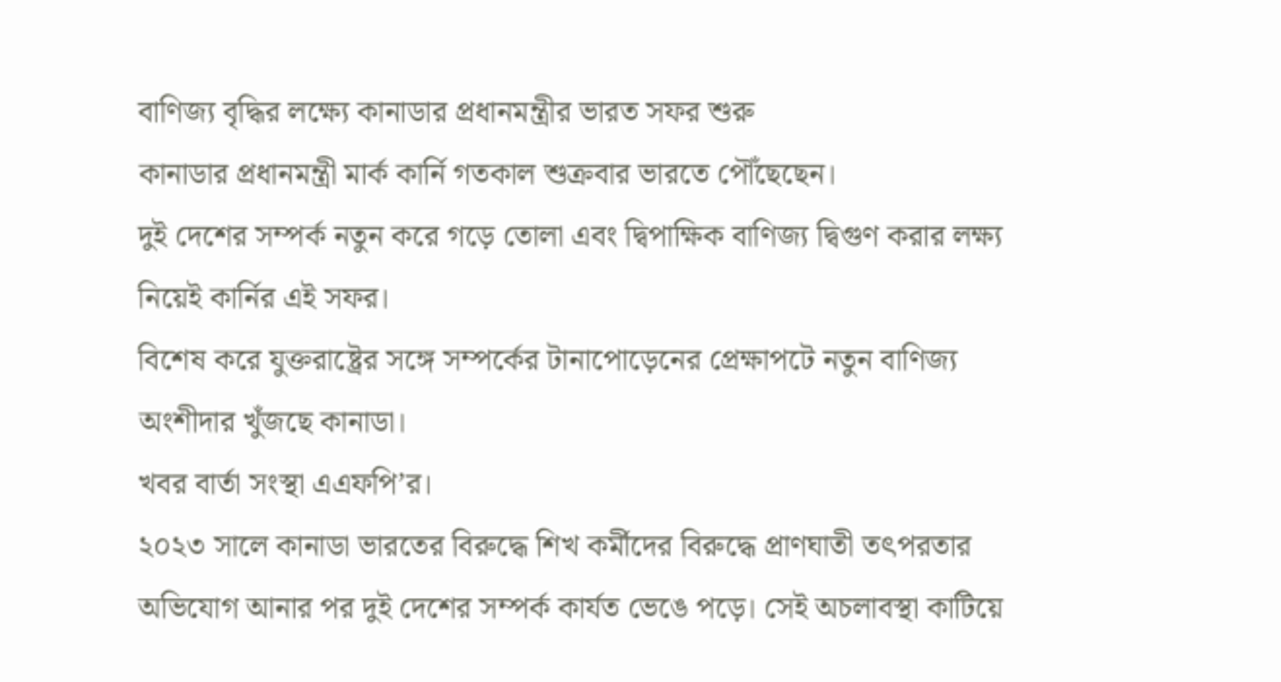বাণিজ্য বৃদ্ধির লক্ষ্যে কানাডার প্রধানমন্ত্রীর ভারত সফর শুরু
কানাডার প্রধানমন্ত্রী মার্ক কার্নি গতকাল শুক্রবার ভারতে পৌঁছেছেন।
দুই দেশের সম্পর্ক নতুন করে গড়ে তোলা এবং দ্বিপাক্ষিক বাণিজ্য দ্বিগুণ করার লক্ষ্য নিয়েই কার্নির এই সফর।
বিশেষ করে যুক্তরাষ্ট্রের সঙ্গে সম্পর্কের টানাপোড়েনের প্রেক্ষাপটে নতুন বাণিজ্য অংশীদার খুঁজছে কানাডা।
খবর বার্তা সংস্থা এএফপি’র।
২০২৩ সালে কানাডা ভারতের বিরুদ্ধে শিখ কর্মীদের বিরুদ্ধে প্রাণঘাতী তৎপরতার অভিযোগ আনার পর দুই দেশের সম্পর্ক কার্যত ভেঙে পড়ে। সেই অচলাবস্থা কাটিয়ে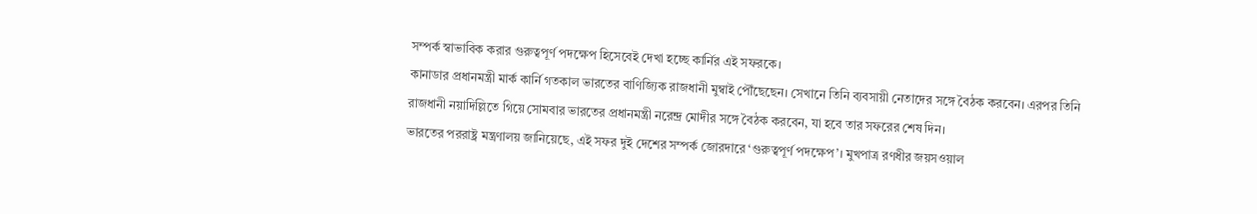সম্পর্ক স্বাভাবিক করার গুরুত্বপূর্ণ পদক্ষেপ হিসেবেই দেখা হচ্ছে কার্নির এই সফরকে।
কানাডার প্রধানমন্ত্রী মার্ক কার্নি গতকাল ভারতের বাণিজ্যিক রাজধানী মুম্বাই পৌঁছেছেন। সেখানে তিনি ব্যবসায়ী নেতাদের সঙ্গে বৈঠক করবেন। এরপর তিনি রাজধানী নয়াদিল্লিতে গিয়ে সোমবার ভারতের প্রধানমন্ত্রী নরেন্দ্র মোদীর সঙ্গে বৈঠক করবেন, যা হবে তার সফরের শেষ দিন।
ভারতের পররাষ্ট্র মন্ত্রণালয় জানিয়েছে, এই সফর দুই দেশের সম্পর্ক জোরদারে ‘গুরুত্বপূর্ণ পদক্ষেপ’। মুখপাত্র রণধীর জয়সওয়াল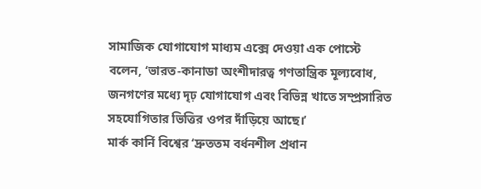সামাজিক যোগাযোগ মাধ্যম এক্সে দেওয়া এক পোস্টে বলেন, ‘ভারত-কানাডা অংশীদারত্ব গণতান্ত্রিক মূল্যবোধ, জনগণের মধ্যে দৃঢ় যোগাযোগ এবং বিভিন্ন খাতে সম্প্রসারিত সহযোগিতার ভিত্তির ওপর দাঁড়িয়ে আছে।’
মার্ক কার্নি বিশ্বের ‘দ্রুততম বর্ধনশীল প্রধান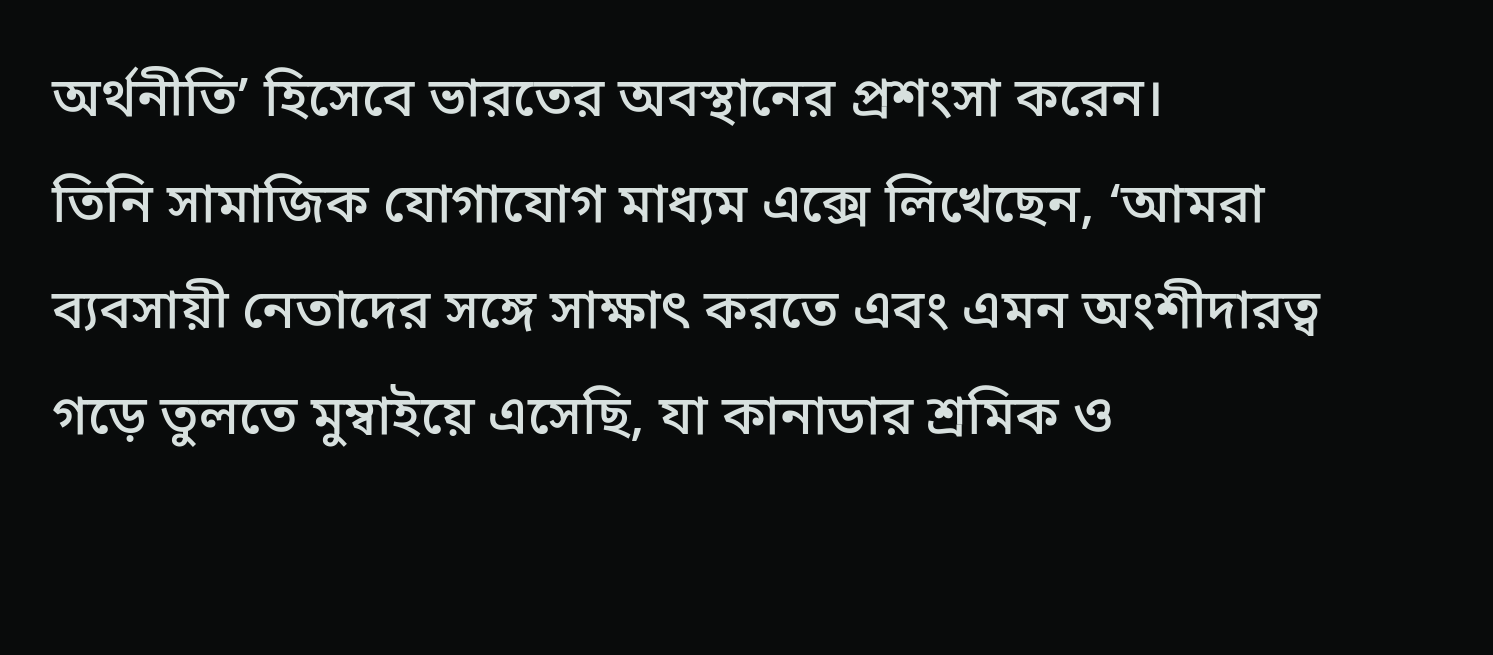অর্থনীতি’ হিসেবে ভারতের অবস্থানের প্রশংসা করেন।
তিনি সামাজিক যোগাযোগ মাধ্যম এক্সে লিখেছেন, ‘আমরা ব্যবসায়ী নেতাদের সঙ্গে সাক্ষাৎ করতে এবং এমন অংশীদারত্ব গড়ে তুলতে মুম্বাইয়ে এসেছি, যা কানাডার শ্রমিক ও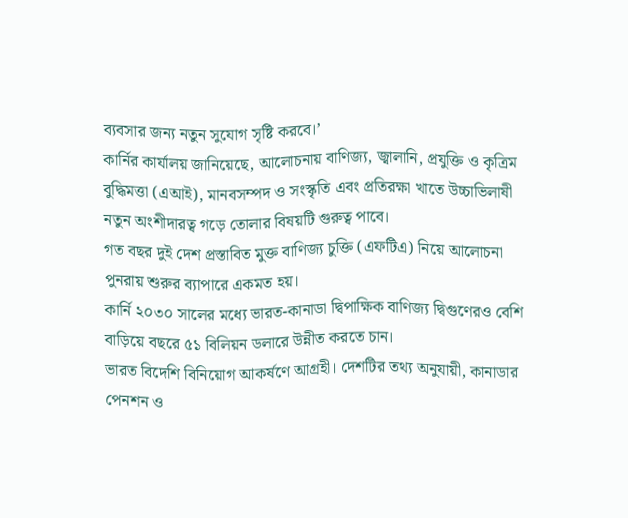ব্যবসার জন্য নতুন সুযোগ সৃষ্টি করবে।’
কার্নির কার্যালয় জানিয়েছে, আলোচনায় বাণিজ্য, জ্বালানি, প্রযুক্তি ও কৃত্রিম বুদ্ধিমত্তা (এআই), মানবসম্পদ ও সংস্কৃতি এবং প্রতিরক্ষা খাতে উচ্চাভিলাষী নতুন অংশীদারত্ব গড়ে তোলার বিষয়টি গুরুত্ব পাবে।
গত বছর দুই দেশ প্রস্তাবিত মুক্ত বাণিজ্য চুক্তি (এফটিএ) নিয়ে আলোচনা পুনরায় শুরুর ব্যাপারে একমত হয়।
কার্নি ২০৩০ সালের মধ্যে ভারত-কানাডা দ্বিপাক্ষিক বাণিজ্য দ্বিগুণেরও বেশি বাড়িয়ে বছরে ৫১ বিলিয়ন ডলারে উন্নীত করতে চান।
ভারত বিদেশি বিনিয়োগ আকর্ষণে আগ্রহী। দেশটির তথ্য অনুযায়ী, কানাডার পেনশন ও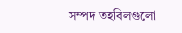সম্পদ তহবিলগুলো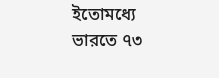ইতোমধ্যে ভারতে ৭৩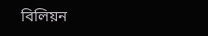বিলিয়ন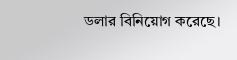ডলার বিনিয়োগ করেছে।